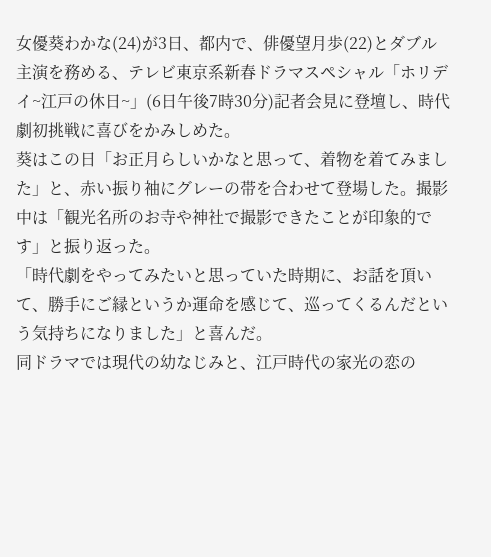女優葵わかな(24)が3日、都内で、俳優望月歩(22)とダブル主演を務める、テレビ東京系新春ドラマスペシャル「ホリデイ~江戸の休日~」(6日午後7時30分)記者会見に登壇し、時代劇初挑戦に喜びをかみしめた。
葵はこの日「お正月らしいかなと思って、着物を着てみました」と、赤い振り袖にグレーの帯を合わせて登場した。撮影中は「観光名所のお寺や神社で撮影できたことが印象的です」と振り返った。
「時代劇をやってみたいと思っていた時期に、お話を頂いて、勝手にご縁というか運命を感じて、巡ってくるんだという気持ちになりました」と喜んだ。
同ドラマでは現代の幼なじみと、江戸時代の家光の恋の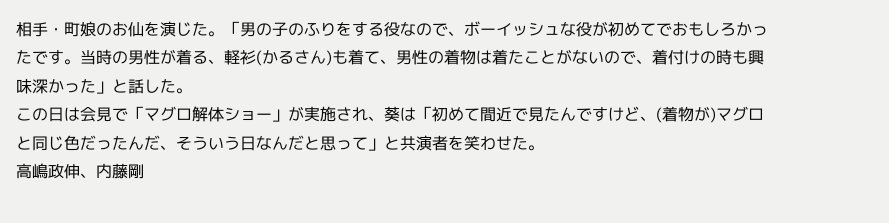相手・町娘のお仙を演じた。「男の子のふりをする役なので、ボーイッシュな役が初めてでおもしろかったです。当時の男性が着る、軽衫(かるさん)も着て、男性の着物は着たことがないので、着付けの時も興味深かった」と話した。
この日は会見で「マグロ解体ショー」が実施され、葵は「初めて間近で見たんですけど、(着物が)マグロと同じ色だったんだ、そういう日なんだと思って」と共演者を笑わせた。
高嶋政伸、内藤剛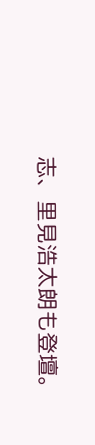志、里見浩太朗も登壇。